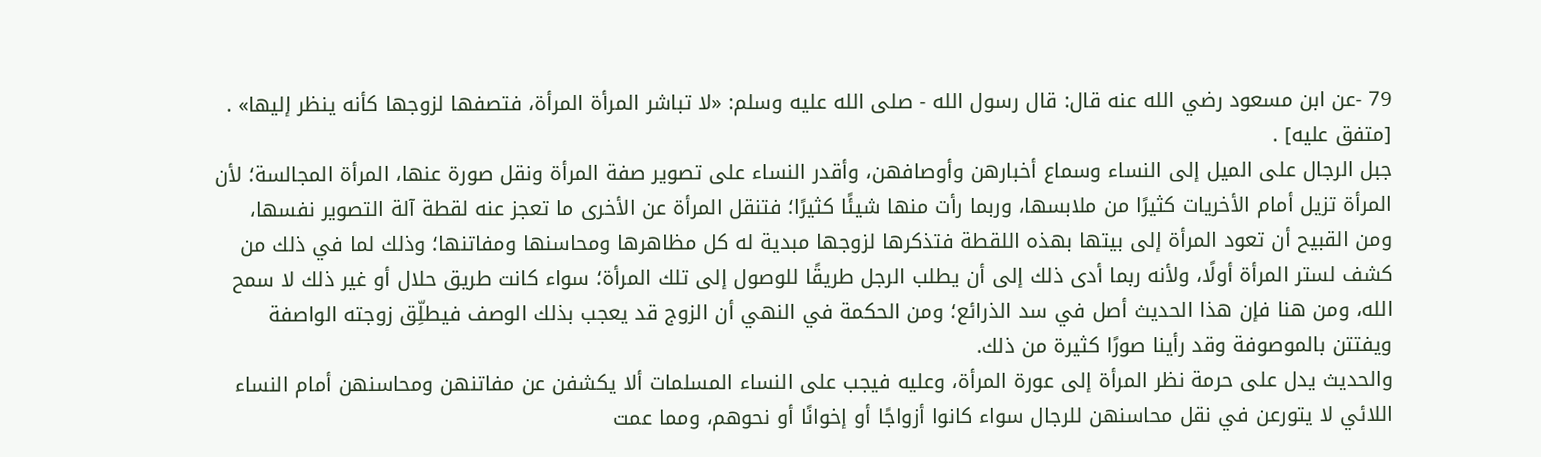79 -عن ابن مسعود رضي الله عنه قال: قال رسول الله - صلى الله عليه وسلم: «لا تباشر المرأة المرأة، فتصفها لزوجها كأنه ينظر إليها» . [متفق عليه] .
جبل الرجال على الميل إلى النساء وسماع أخبارهن وأوصافهن، وأقدر النساء على تصوير صفة المرأة ونقل صورة عنها، المرأة المجالسة؛ لأن المرأة تزيل أمام الأخريات كثيرًا من ملابسها، وربما رأت منها شيئًا كثيرًا؛ فتنقل المرأة عن الأخرى ما تعجز عنه لقطة آلة التصوير نفسها، ومن القبيح أن تعود المرأة إلى بيتها بهذه اللقطة فتذكرها لزوجها مبدية له كل مظاهرها ومحاسنها ومفاتنها؛ وذلك لما في ذلك من كشف لستر المرأة أولًا، ولأنه ربما أدى ذلك إلى أن يطلب الرجل طريقًا للوصول إلى تلك المرأة؛ سواء كانت طريق حلال أو غير ذلك لا سمح الله، ومن هنا فإن هذا الحديث أصل في سد الذرائع؛ ومن الحكمة في النهي أن الزوج قد يعجب بذلك الوصف فيطلِّق زوجته الواصفة ويفتتن بالموصوفة وقد رأينا صورًا كثيرة من ذلك.
والحديث يدل على حرمة نظر المرأة إلى عورة المرأة، وعليه فيجب على النساء المسلمات ألا يكشفن عن مفاتنهن ومحاسنهن أمام النساء اللائي لا يتورعن في نقل محاسنهن للرجال سواء كانوا أزواجًا أو إخوانًا أو نحوهم، ومما عمت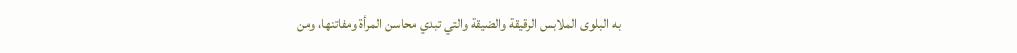به البلوى الملابس الرقيقة والضيقة والتي تبدي محاسن المرأة ومفاتنها، ومن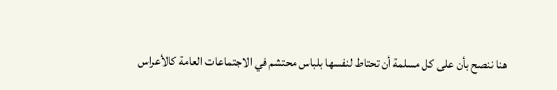هنا ننصح بأن على كل مسلمة أن تحتاط لنفسها بلباس محتشم في الاجتماعات العامة كالأعراس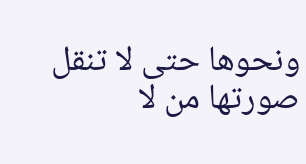ونحوها حتى لا تنقل صورتها من لا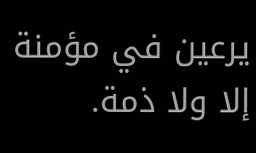يرعين في مؤمنة إلا ولا ذمة.